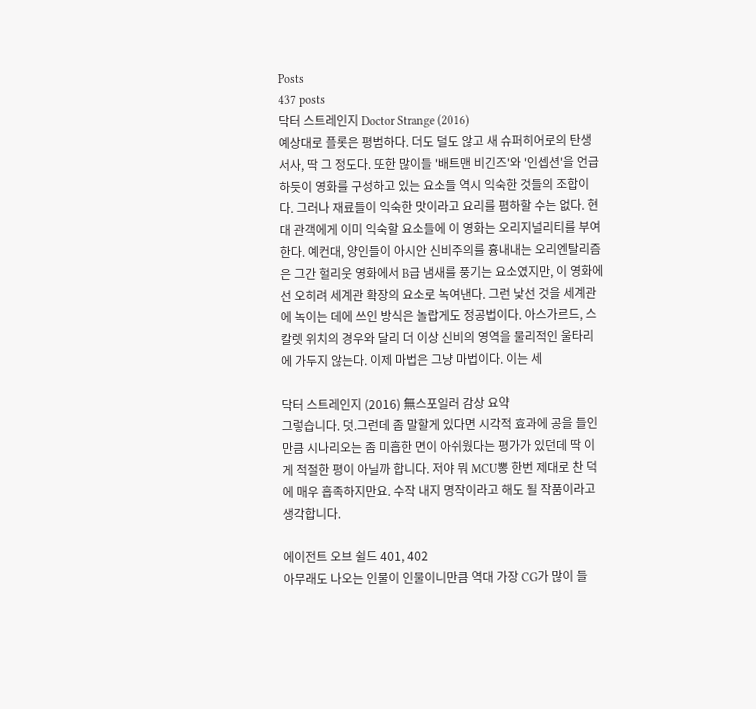Posts
437 posts
닥터 스트레인지 Doctor Strange (2016)
예상대로 플롯은 평범하다. 더도 덜도 않고 새 슈퍼히어로의 탄생 서사, 딱 그 정도다. 또한 많이들 '배트맨 비긴즈'와 '인셉션'을 언급하듯이 영화를 구성하고 있는 요소들 역시 익숙한 것들의 조합이다. 그러나 재료들이 익숙한 맛이라고 요리를 폄하할 수는 없다. 현대 관객에게 이미 익숙할 요소들에 이 영화는 오리지널리티를 부여한다. 예컨대, 양인들이 아시안 신비주의를 흉내내는 오리엔탈리즘은 그간 헐리웃 영화에서 B급 냄새를 풍기는 요소였지만, 이 영화에선 오히려 세계관 확장의 요소로 녹여낸다. 그런 낯선 것을 세계관에 녹이는 데에 쓰인 방식은 놀랍게도 정공법이다. 아스가르드, 스칼렛 위치의 경우와 달리 더 이상 신비의 영역을 물리적인 울타리에 가두지 않는다. 이제 마법은 그냥 마법이다. 이는 세

닥터 스트레인지 (2016) 無스포일러 감상 요약
그렇습니다. 덧.그런데 좀 말할게 있다면 시각적 효과에 공을 들인 만큼 시나리오는 좀 미흡한 면이 아쉬웠다는 평가가 있던데 딱 이게 적절한 평이 아닐까 합니다. 저야 뭐 MCU뽕 한번 제대로 찬 덕에 매우 흡족하지만요. 수작 내지 명작이라고 해도 될 작품이라고 생각합니다.

에이전트 오브 쉴드 401, 402
아무래도 나오는 인물이 인물이니만큼 역대 가장 CG가 많이 들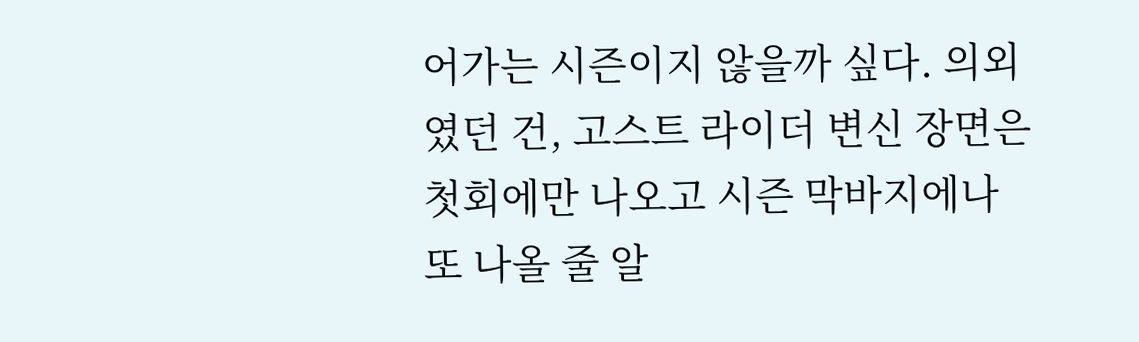어가는 시즌이지 않을까 싶다. 의외였던 건, 고스트 라이더 변신 장면은 첫회에만 나오고 시즌 막바지에나 또 나올 줄 알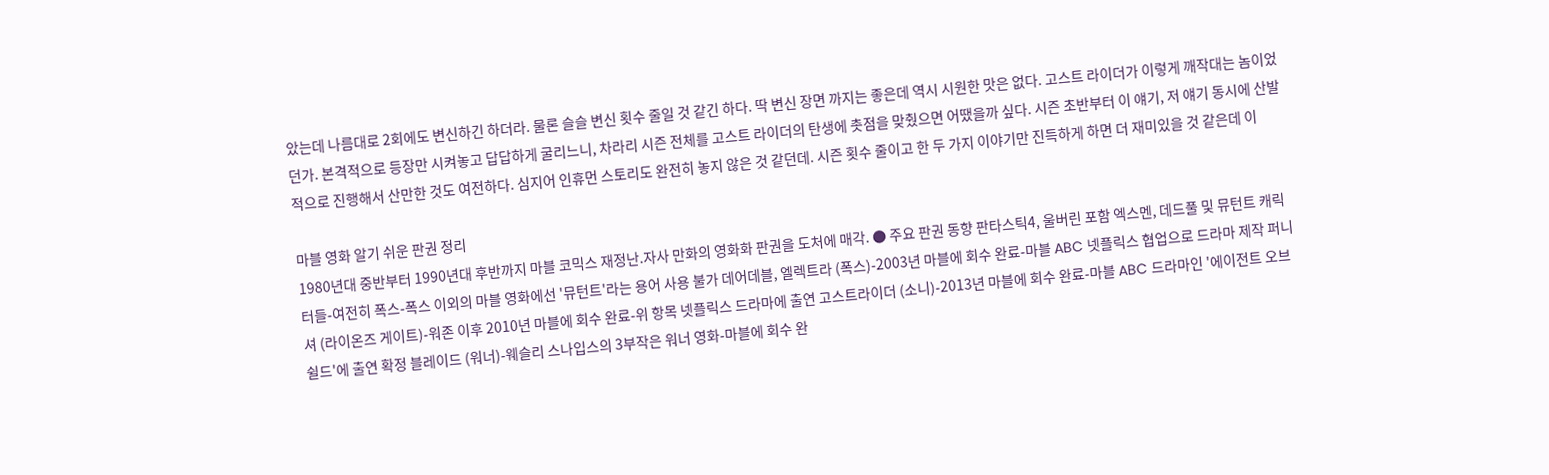았는데 나름대로 2회에도 변신하긴 하더라. 물론 슬슬 변신 횟수 줄일 것 같긴 하다. 딱 변신 장면 까지는 좋은데 역시 시원한 맛은 없다. 고스트 라이더가 이렇게 깨작대는 놈이었던가. 본격적으로 등장만 시켜놓고 답답하게 굴리느니, 차라리 시즌 전체를 고스트 라이더의 탄생에 촛점을 맞췄으면 어땠을까 싶다. 시즌 초반부터 이 얘기, 저 얘기 동시에 산발적으로 진행해서 산만한 것도 여전하다. 심지어 인휴먼 스토리도 완전히 놓지 않은 것 같던데. 시즌 횟수 줄이고 한 두 가지 이야기만 진득하게 하면 더 재미있을 것 같은데 이

마블 영화 알기 쉬운 판권 정리
1980년대 중반부터 1990년대 후반까지 마블 코믹스 재정난.자사 만화의 영화화 판권을 도처에 매각. ● 주요 판권 동향 판타스틱4, 울버린 포함 엑스멘, 데드풀 및 뮤턴트 캐릭터들-여전히 폭스-폭스 이외의 마블 영화에선 '뮤턴트'라는 용어 사용 불가 데어데블, 엘렉트라 (폭스)-2003년 마블에 회수 완료-마블 ABC 넷플릭스 협업으로 드라마 제작 퍼니셔 (라이온즈 게이트)-워존 이후 2010년 마블에 회수 완료-위 항목 넷플릭스 드라마에 출연 고스트라이더 (소니)-2013년 마블에 회수 완료-마블 ABC 드라마인 '에이전트 오브 쉴드'에 출연 확정 블레이드 (워너)-웨슬리 스나입스의 3부작은 워너 영화-마블에 회수 완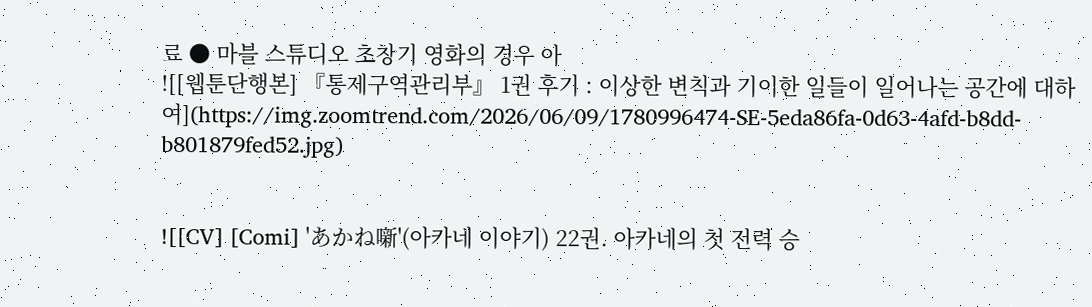료 ● 마블 스튜디오 초창기 영화의 경우 아
![[웹툰단행본] 『통제구역관리부』 1권 후기 : 이상한 변칙과 기이한 일들이 일어나는 공간에 대하여](https://img.zoomtrend.com/2026/06/09/1780996474-SE-5eda86fa-0d63-4afd-b8dd-b801879fed52.jpg)


![[CV] [Comi] 'あかね噺'(아카네 이야기) 22권. 아카네의 첫 전력 승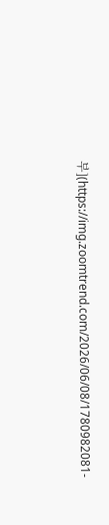부](https://img.zoomtrend.com/2026/06/08/1780982081-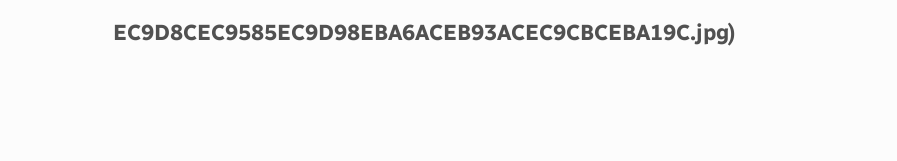EC9D8CEC9585EC9D98EBA6ACEB93ACEC9CBCEBA19C.jpg)